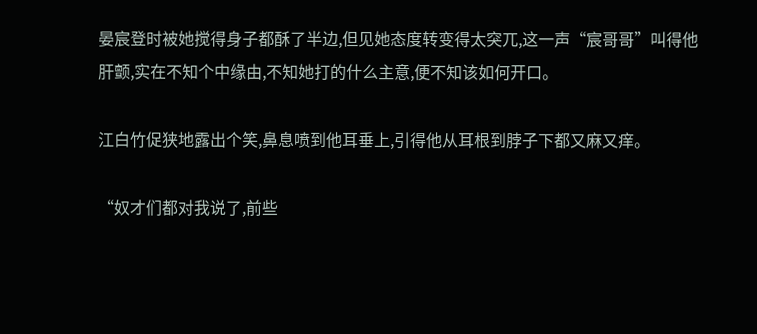晏宸登时被她搅得身子都酥了半边,但见她态度转变得太突兀,这一声“宸哥哥”叫得他肝颤,实在不知个中缘由,不知她打的什么主意,便不知该如何开口。

江白竹促狭地露出个笑,鼻息喷到他耳垂上,引得他从耳根到脖子下都又麻又痒。

“奴才们都对我说了,前些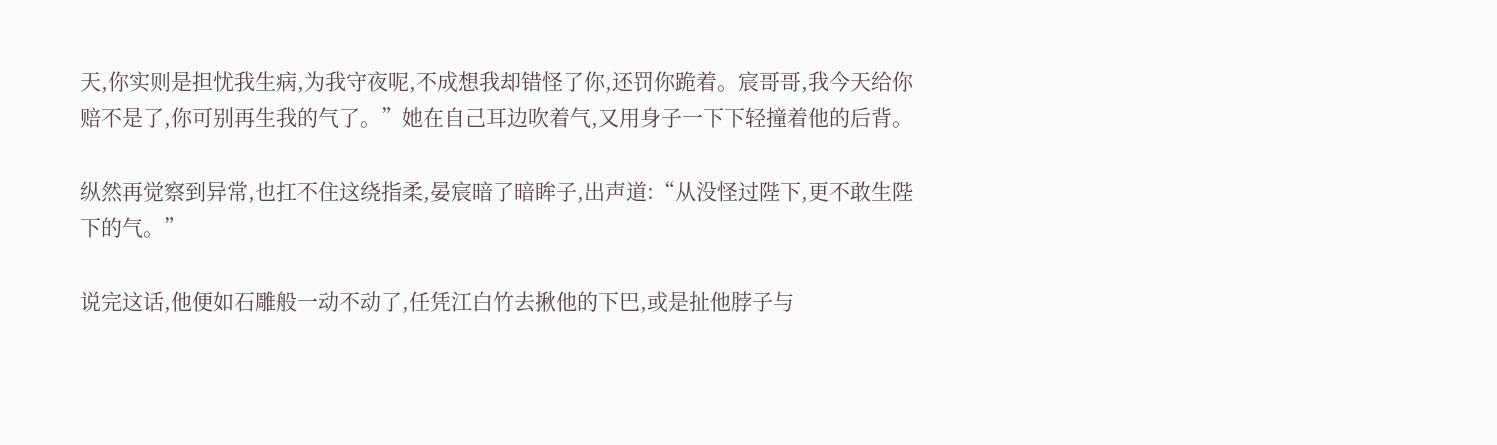天,你实则是担忧我生病,为我守夜呢,不成想我却错怪了你,还罚你跪着。宸哥哥,我今天给你赔不是了,你可别再生我的气了。”她在自己耳边吹着气,又用身子一下下轻撞着他的后背。

纵然再觉察到异常,也扛不住这绕指柔,晏宸暗了暗眸子,出声道:“从没怪过陛下,更不敢生陛下的气。”

说完这话,他便如石雕般一动不动了,任凭江白竹去揪他的下巴,或是扯他脖子与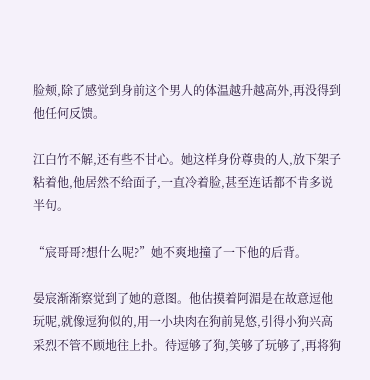脸颊,除了感觉到身前这个男人的体温越升越高外,再没得到他任何反馈。

江白竹不解,还有些不甘心。她这样身份尊贵的人,放下架子粘着他,他居然不给面子,一直冷着脸,甚至连话都不肯多说半句。

“宸哥哥?想什么呢?”她不爽地撞了一下他的后背。

晏宸渐渐察觉到了她的意图。他估摸着阿湄是在故意逗他玩呢,就像逗狗似的,用一小块肉在狗前晃悠,引得小狗兴高采烈不管不顾地往上扑。待逗够了狗,笑够了玩够了,再将狗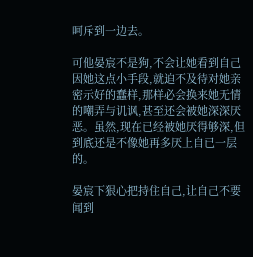呵斥到一边去。

可他晏宸不是狗,不会让她看到自己因她这点小手段,就迫不及待对她亲密示好的蠢样,那样必会换来她无情的嘲弄与讥讽,甚至还会被她深深厌恶。虽然,现在已经被她厌得够深,但到底还是不像她再多厌上自已一层的。

晏宸下狠心把持住自己,让自己不要闻到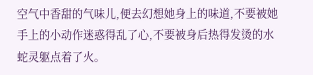空气中香甜的气味儿,便去幻想她身上的味道,不要被她手上的小动作迷惑得乱了心,不要被身后热得发烫的水蛇灵躯点着了火。